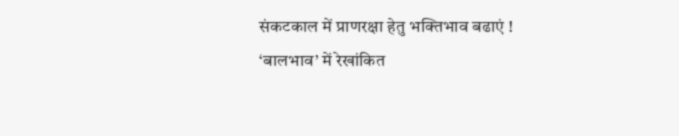संकटकाल में प्राणरक्षा हेतु भक्तिभाव बढाएं !
‘बालभाव’ में रेखांकित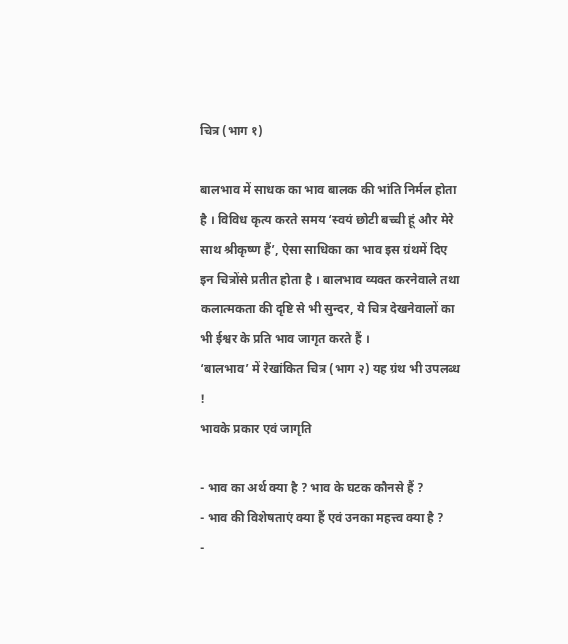चित्र (भाग १)

बालभाव में साधक का भाव बालक की भांति निर्मल होता है । विविध कृत्य करते समय ‘स्वयं छोटी बच्ची हूं और मेरे साथ श्रीकृष्ण हैं’, ऐसा साधिका का भाव इस ग्रंथमें दिए इन चित्रोंसे प्रतीत होता है । बालभाव व्यक्त करनेवाले तथा कलात्मकता की दृष्टि से भी सुन्दर, ये चित्र देखनेवालों का भी ईश्वर के प्रति भाव जागृत करते हैं ।
‘बालभाव’ में रेखांकित चित्र (भाग २) यह ग्रंथ भी उपलब्ध !
भावके प्रकार एवं जागृति

- भाव का अर्थ क्या है ? भाव के घटक कौनसे हैं ?
- भाव की विशेषताएं क्या हैं एवं उनका महत्त्व क्या है ?
-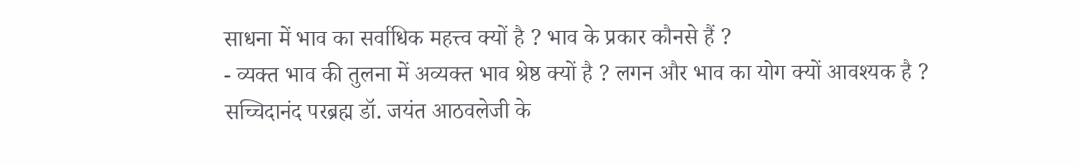साधना में भाव का सर्वाधिक महत्त्व क्यों है ? भाव के प्रकार कौनसे हैं ?
- व्यक्त भाव की तुलना में अव्यक्त भाव श्रेष्ठ क्यों है ? लगन और भाव का योग क्यों आवश्यक है ?
सच्चिदानंद परब्रह्म डॉ. जयंत आठवलेजी के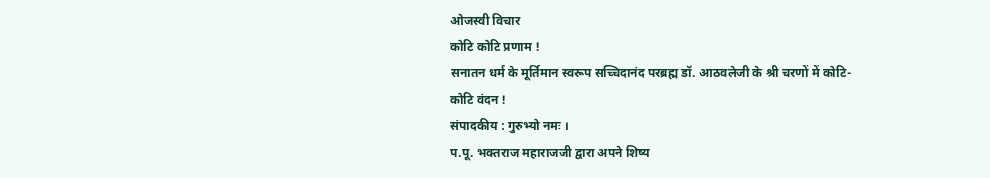ओजस्वी विचार
कोटि कोटि प्रणाम !
सनातन धर्म के मूर्तिमान स्वरूप सच्चिदानंद परब्रह्म डॉ. आठवलेजी के श्री चरणों में कोटि-कोटि वंदन !
संपादकीय : गुरुभ्यो नमः ।
प.पू. भक्तराज महाराजजी द्वारा अपने शिष्य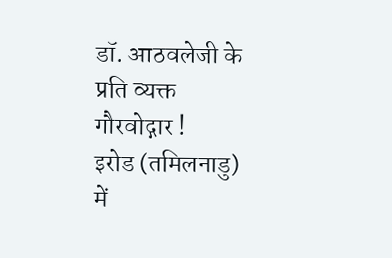डॉ. आठवलेजी के प्रति व्यक्त गौरवोद्गार !
इरोड (तमिलनाडु) में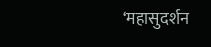‘महासुदर्शन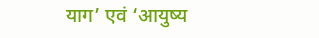याग’ एवं ‘आयुष्य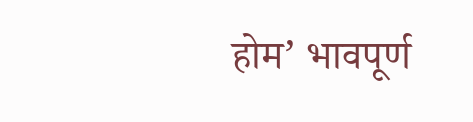होम’ भावपूर्ण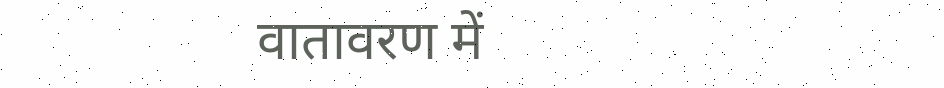वातावरण में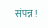संपन्न !